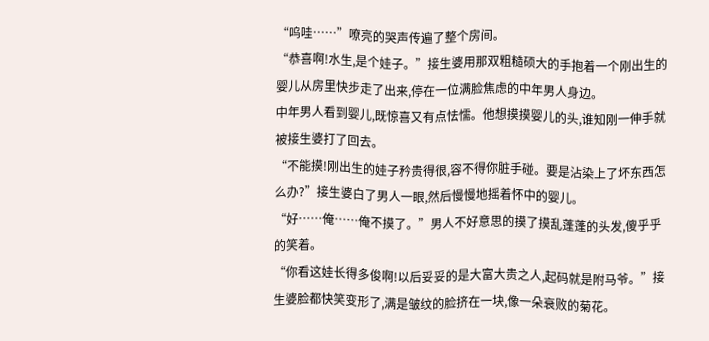“呜哇……”嘹亮的哭声传遍了整个房间。
“恭喜啊!水生,是个娃子。”接生婆用那双粗糙硕大的手抱着一个刚出生的婴儿从房里快步走了出来,停在一位满脸焦虑的中年男人身边。
中年男人看到婴儿,既惊喜又有点怯懦。他想摸摸婴儿的头,谁知刚一伸手就被接生婆打了回去。
“不能摸!刚出生的娃子矜贵得很,容不得你脏手碰。要是沾染上了坏东西怎么办?”接生婆白了男人一眼,然后慢慢地摇着怀中的婴儿。
“好……俺……俺不摸了。”男人不好意思的摸了摸乱蓬蓬的头发,傻乎乎的笑着。
“你看这娃长得多俊啊!以后妥妥的是大富大贵之人,起码就是附马爷。”接生婆脸都快笑变形了,满是皱纹的脸挤在一块,像一朵衰败的菊花。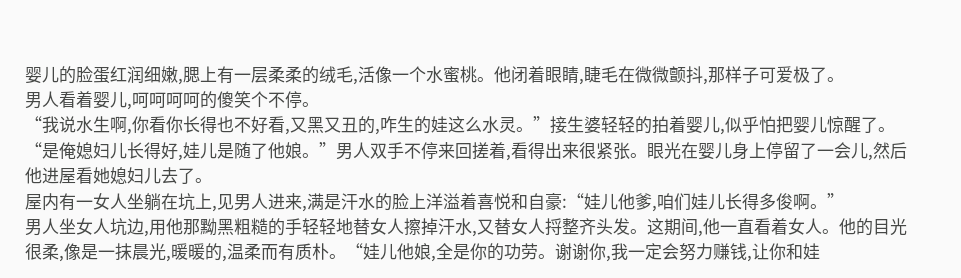婴儿的脸蛋红润细嫩,腮上有一层柔柔的绒毛,活像一个水蜜桃。他闭着眼睛,睫毛在微微颤抖,那样子可爱极了。
男人看着婴儿,呵呵呵呵的傻笑个不停。
“我说水生啊,你看你长得也不好看,又黑又丑的,咋生的娃这么水灵。”接生婆轻轻的拍着婴儿,似乎怕把婴儿惊醒了。
“是俺媳妇儿长得好,娃儿是随了他娘。”男人双手不停来回搓着,看得出来很紧张。眼光在婴儿身上停留了一会儿,然后他进屋看她媳妇儿去了。
屋内有一女人坐躺在坑上,见男人进来,满是汗水的脸上洋溢着喜悦和自豪:“娃儿他爹,咱们娃儿长得多俊啊。”
男人坐女人坑边,用他那黝黑粗糙的手轻轻地替女人擦掉汗水,又替女人捋整齐头发。这期间,他一直看着女人。他的目光很柔,像是一抹晨光,暖暖的,温柔而有质朴。“娃儿他娘,全是你的功劳。谢谢你,我一定会努力赚钱,让你和娃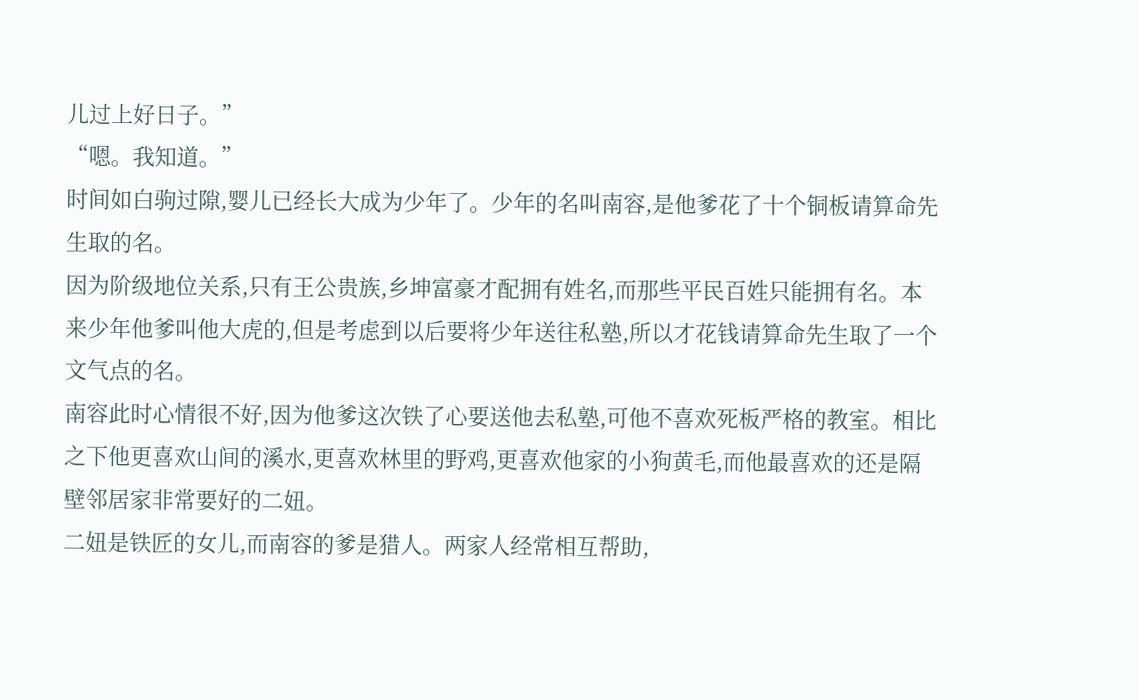儿过上好日子。”
“嗯。我知道。”
时间如白驹过隙,婴儿已经长大成为少年了。少年的名叫南容,是他爹花了十个铜板请算命先生取的名。
因为阶级地位关系,只有王公贵族,乡坤富豪才配拥有姓名,而那些平民百姓只能拥有名。本来少年他爹叫他大虎的,但是考虑到以后要将少年送往私塾,所以才花钱请算命先生取了一个文气点的名。
南容此时心情很不好,因为他爹这次铁了心要送他去私塾,可他不喜欢死板严格的教室。相比之下他更喜欢山间的溪水,更喜欢林里的野鸡,更喜欢他家的小狗黄毛,而他最喜欢的还是隔壁邻居家非常要好的二妞。
二妞是铁匠的女儿,而南容的爹是猎人。两家人经常相互帮助,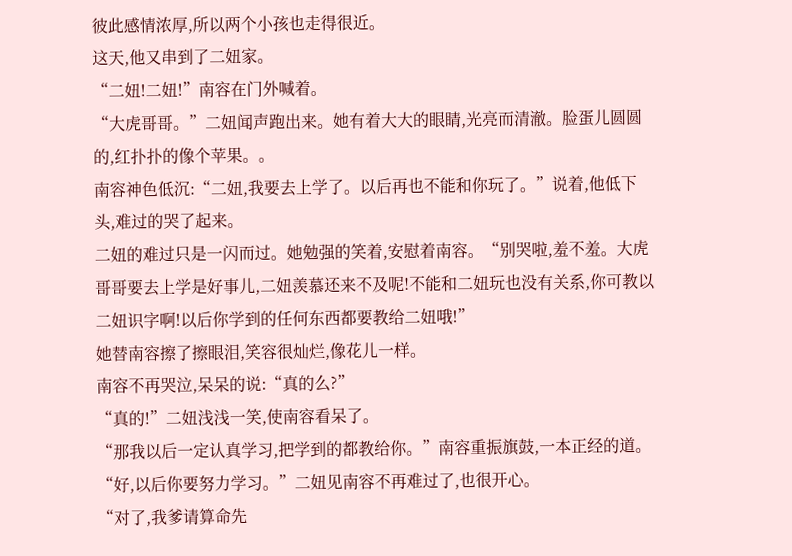彼此感情浓厚,所以两个小孩也走得很近。
这天,他又串到了二妞家。
“二妞!二妞!”南容在门外喊着。
“大虎哥哥。”二妞闻声跑出来。她有着大大的眼睛,光亮而清澈。脸蛋儿圆圆的,红扑扑的像个苹果。。
南容神色低沉:“二妞,我要去上学了。以后再也不能和你玩了。”说着,他低下头,难过的哭了起来。
二妞的难过只是一闪而过。她勉强的笑着,安慰着南容。“别哭啦,羞不羞。大虎哥哥要去上学是好事儿,二妞羡慕还来不及呢!不能和二妞玩也没有关系,你可教以二妞识字啊!以后你学到的任何东西都要教给二妞哦!”
她替南容擦了擦眼泪,笑容很灿烂,像花儿一样。
南容不再哭泣,呆呆的说:“真的么?”
“真的!”二妞浅浅一笑,使南容看呆了。
“那我以后一定认真学习,把学到的都教给你。”南容重振旗鼓,一本正经的道。
“好,以后你要努力学习。”二妞见南容不再难过了,也很开心。
“对了,我爹请算命先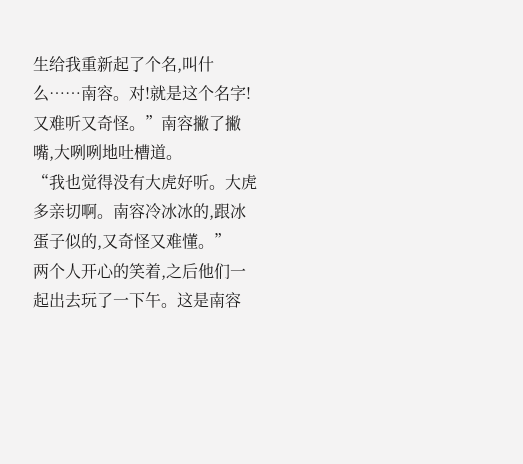生给我重新起了个名,叫什么……南容。对!就是这个名字!又难听又奇怪。”南容撇了撇嘴,大咧咧地吐槽道。
“我也觉得没有大虎好听。大虎多亲切啊。南容冷冰冰的,跟冰蛋子似的,又奇怪又难懂。”
两个人开心的笑着,之后他们一起出去玩了一下午。这是南容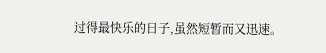过得最快乐的日子,虽然短暂而又迅速。